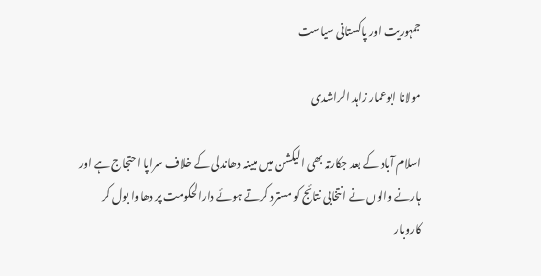جمہوریت اور پاکستانی سیاست

مولانا ابوعمار زاہد الراشدی

اسلام آباد کے بعد جکارتہ بھی الیکشن میں مبینہ دھاندلی کے خلاف سراپا احتجاج ہے اور ہارنے والوں نے انتخابی نتائج کو مسترد کرتے ہوئے دارالحکومت پر دھاوا بول کر کاروبار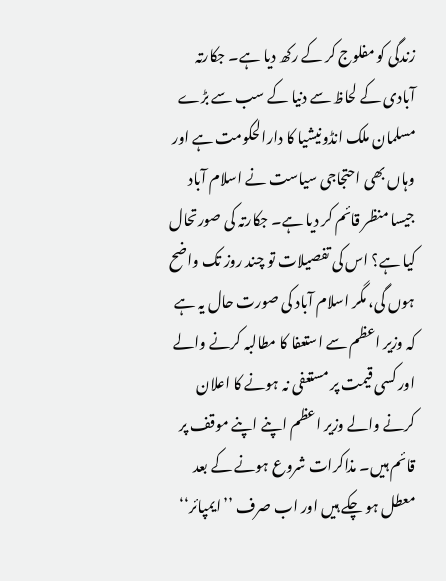زندگی کو مفلوج کر کے رکھ دیا ہے۔ جکارتہ آبادی کے لحاظ سے دنیا کے سب سے بڑے مسلمان ملک انڈونیشیا کا دارالحکومت ہے اور وہاں بھی احتجاجی سیاست نے اسلام آباد جیسا منظر قائم کر دیا ہے۔ جکارتہ کی صورتحال کیا ہے؟ اس کی تفصیلات تو چند روز تک واضح ہوں گی، مگر اسلام آباد کی صورت حال یہ ہے کہ وزیر اعظم سے استعفا کا مطالبہ کرنے والے اور کسی قیمت پر مستعفی نہ ہونے کا اعلان کرنے والے وزیر اعظم اپنے اپنے موقف پر قائم ہیں۔ مذاکرات شروع ہونے کے بعد معطل ہو چکے ہیں اور اب صرف ’’ایمپائر‘‘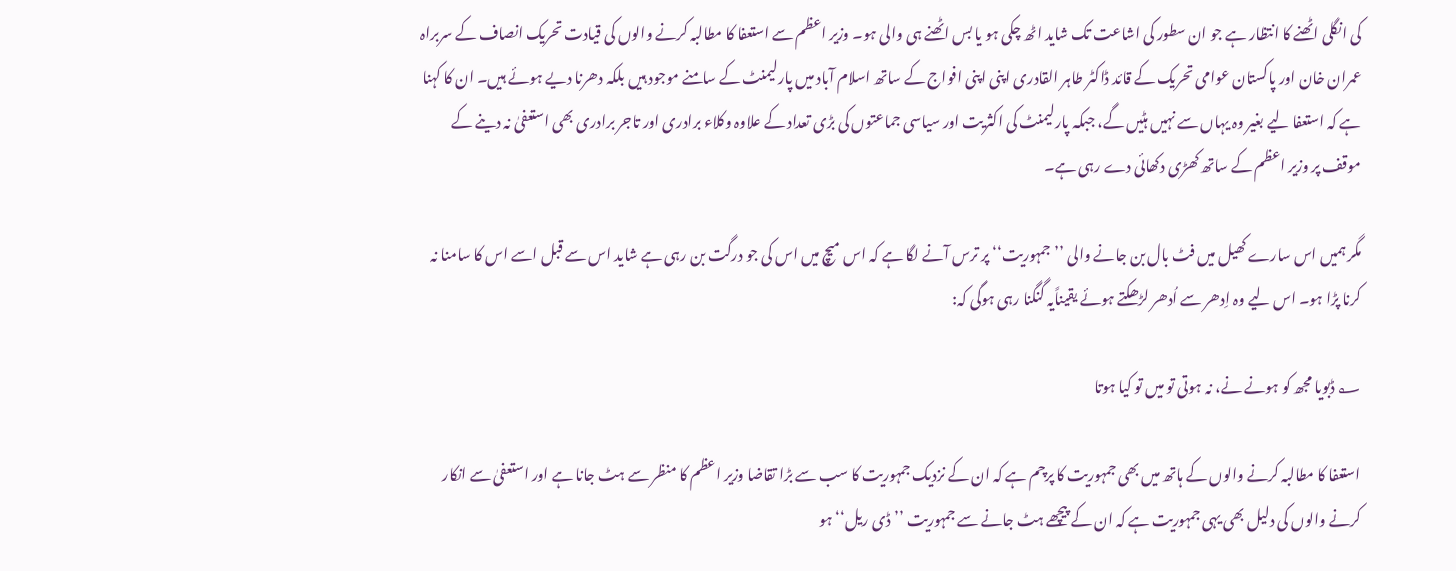کی انگلی اٹھنے کا انتظار ہے جو ان سطور کی اشاعت تک شاید اٹھ چکی ہو یا بس اٹھنے ہی والی ہو۔ وزیر اعظم سے استعفا کا مطالبہ کرنے والوں کی قیادت تحریک انصاف کے سربراہ عمران خان اور پاکستان عوامی تحریک کے قائد ڈاکٹر طاہر القادری اپنی اپنی افواج کے ساتھ اسلام آباد میں پارلیمنٹ کے سامنے موجود ہیں بلکہ دھرنا دیے ہوئے ہیں۔ ان کا کہنا ہے کہ استعفا لیے بغیر وہ یہاں سے نہیں ہٹیں گے، جبکہ پارلیمنٹ کی اکثریت اور سیاسی جماعتوں کی بڑی تعداد کے علاوہ وکلاء برادری اور تاجر برادری بھی استعفیٰ نہ دینے کے موقف پر وزیر اعظم کے ساتھ کھڑی دکھائی دے رہی ہے۔

مگر ہمیں اس سارے کھیل میں فٹ بال بن جانے والی ’’جمہوریت‘‘ پر ترس آنے لگا ہے کہ اس میچ میں اس کی جو درگت بن رہی ہے شاید اس سے قبل اسے اس کا سامنا نہ کرنا پڑا ہو۔ اس لیے وہ اِدھر سے اُدھر لڑھکتے ہوئے یقیناًیہ گنگنا رہی ہوگی کہ:

؂ ڈبویا مجھ کو ہونے نے، نہ ہوتی تو میں تو کیا ہوتا

استعفا کا مطالبہ کرنے والوں کے ہاتھ میں بھی جمہوریت کا پرچم ہے کہ ان کے نزدیک جمہوریت کا سب سے بڑا تقاضا وزیر اعظم کا منظر سے ہٹ جانا ہے اور استعفیٰ سے انکار کرنے والوں کی دلیل بھی یہی جمہوریت ہے کہ ان کے پیچھے ہٹ جانے سے جمہوریت ’’ڈی ریل‘‘ ہو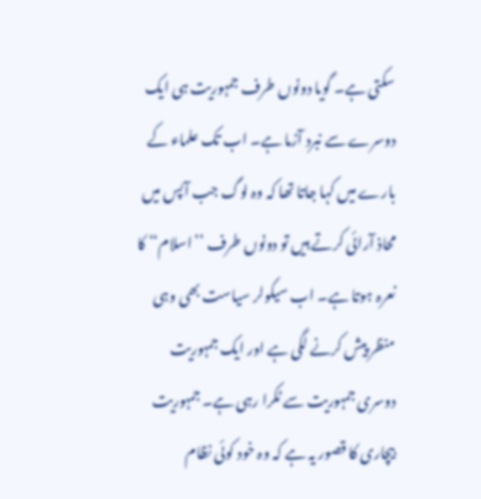سکتی ہے۔ گویا دونوں طرف جمہوریت ہی ایک دوسرے سے نبرد آزما ہے۔ اب تک علماء کے بارے میں کہا جاتا تھا کہ وہ لوگ جب آپس میں محاذ آرائی کرتے ہیں تو دونوں طرف ’’اسلام‘‘ کا نعرہ ہوتا ہے۔ اب سیکولر سیاست بھی وہی منظر پیش کرنے لگی ہے اور ایک جمہوریت دوسری جمہوریت سے ٹکرا رہی ہے۔ جمہوریت بیچاری کا قصور یہ ہے کہ وہ خود کوئی نظام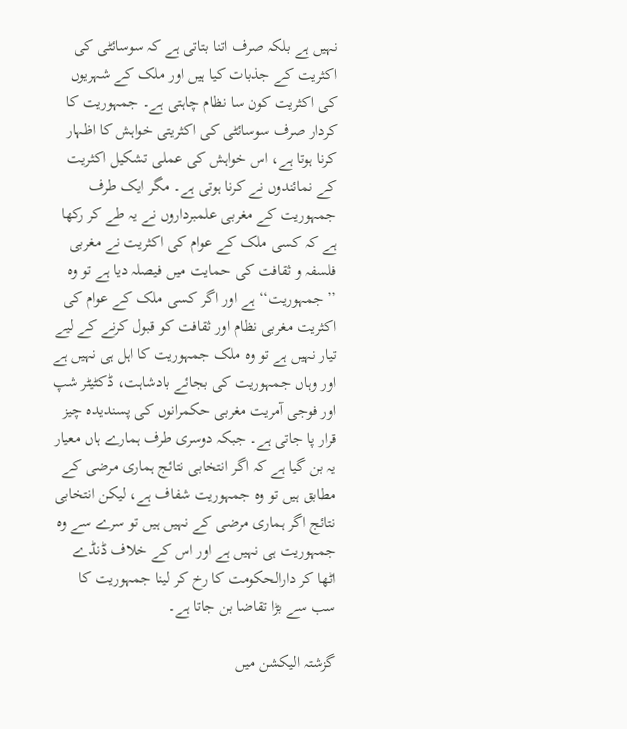نہیں ہے بلکہ صرف اتنا بتاتی ہے کہ سوسائٹی کی اکثریت کے جذبات کیا ہیں اور ملک کے شہریوں کی اکثریت کون سا نظام چاہتی ہے۔ جمہوریت کا کردار صرف سوسائٹی کی اکثریتی خواہش کا اظہار کرنا ہوتا ہے، اس خواہش کی عملی تشکیل اکثریت کے نمائندوں نے کرنا ہوتی ہے۔ مگر ایک طرف جمہوریت کے مغربی علمبرداروں نے یہ طے کر رکھا ہے کہ کسی ملک کے عوام کی اکثریت نے مغربی فلسفہ و ثقافت کی حمایت میں فیصلہ دیا ہے تو وہ ’’جمہوریت‘‘ ہے اور اگر کسی ملک کے عوام کی اکثریت مغربی نظام اور ثقافت کو قبول کرنے کے لیے تیار نہیں ہے تو وہ ملک جمہوریت کا اہل ہی نہیں ہے اور وہاں جمہوریت کی بجائے بادشاہت، ڈکٹیٹر شپ اور فوجی آمریت مغربی حکمرانوں کی پسندیدہ چیز قرار پا جاتی ہے۔ جبکہ دوسری طرف ہمارے ہاں معیار یہ بن گیا ہے کہ اگر انتخابی نتائج ہماری مرضی کے مطابق ہیں تو وہ جمہوریت شفاف ہے، لیکن انتخابی نتائج اگر ہماری مرضی کے نہیں ہیں تو سرے سے وہ جمہوریت ہی نہیں ہے اور اس کے خلاف ڈنڈے اٹھا کر دارالحکومت کا رخ کر لینا جمہوریت کا سب سے بڑا تقاضا بن جاتا ہے۔

گزشتہ الیکشن میں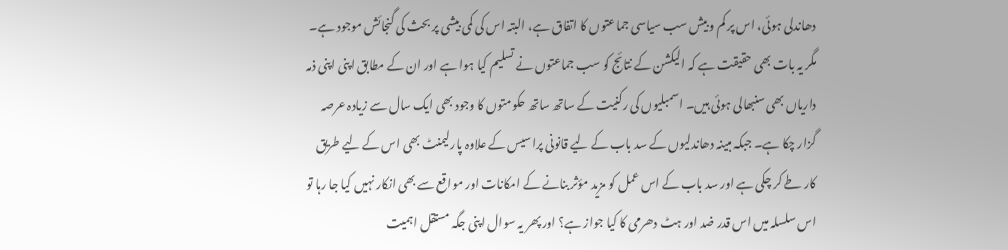دھاندلی ہوئی، اس پر کم و بیش سب سیاسی جماعتوں کا اتفاق ہے، البتہ اس کی کمی بیشی پر بحث کی گنجائش موجود ہے۔ مگر یہ بات بھی حقیقت ہے کہ الیکشن کے نتائج کو سب جماعتوں نے تسلیم کیا ہوا ہے اور ان کے مطابق اپنی اپنی ذمہ داریاں بھی سنبھالی ہوئی ہیں۔ اسمبلیوں کی رکنیت کے ساتھ ساتھ حکومتوں کا وجود بھی ایک سال سے زیادہ عرصہ گزار چکا ہے۔ جبکہ مبینہ دھاندلیوں کے سد باب کے لیے قانونی پراسیس کے علاوہ پارلیمنٹ بھی اس کے لیے طریق کار طے کر چکی ہے اور سد باب کے اس عمل کو مزید مؤثر بنانے کے امکانات اور مواقع سے بھی انکار نہیں کیا جا رہا تو اس سلسلہ میں اس قدر ضد اور ہٹ دھرمی کا کیا جواز ہے؟ اور پھر یہ سوال اپنی جگہ مستقل اہمیت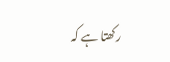رکھتا ہے کہ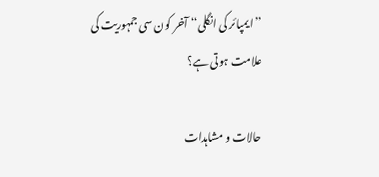’’ایمپائر کی انگلی‘‘ آخر کون سی جمہوریت کی علامت ہوتی ہے؟

حالات و مشاہدات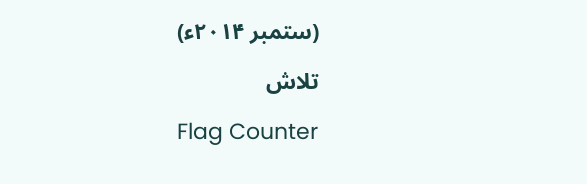(ستمبر ۲۰۱۴ء)

تلاش

Flag Counter